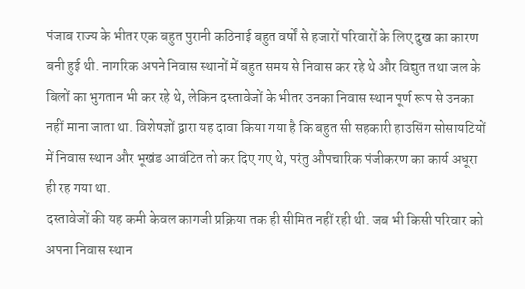पंजाब राज्य के भीतर एक बहुत पुरानी कठिनाई बहुत वर्षों से हजारों परिवारों के लिए दुख का कारण बनी हुई थी. नागरिक अपने निवास स्थानों में बहुत समय से निवास कर रहे थे और विद्युत तथा जल के बिलों का भुगतान भी कर रहे थे, लेकिन दस्तावेजों के भीतर उनका निवास स्थान पूर्ण रूप से उनका नहीं माना जाता था. विशेषज्ञों द्वारा यह दावा किया गया है कि बहुत सी सहकारी हाउसिंग सोसायटियों में निवास स्थान और भूखंड आवंटित तो कर दिए गए थे, परंतु औपचारिक पंजीकरण का कार्य अधूरा ही रह गया था.
दस्तावेजों की यह कमी केवल कागजी प्रक्रिया तक ही सीमित नहीं रही थी. जब भी किसी परिवार को अपना निवास स्थान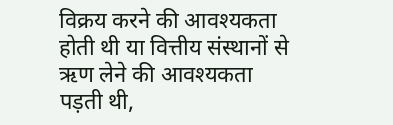विक्रय करने की आवश्यकता होती थी या वित्तीय संस्थानों से ऋण लेने की आवश्यकता पड़ती थी,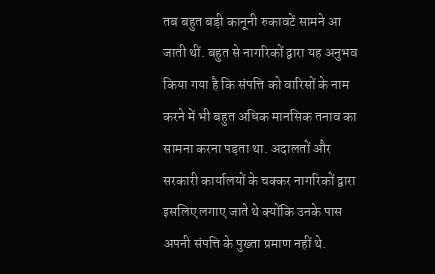तब बहुत बड़ी कानूनी रुकावटें सामने आ जाती थीं. बहुत से नागरिकों द्वारा यह अनुभव किया गया है कि संपत्ति को वारिसों के नाम करने में भी बहुत अधिक मानसिक तनाव का सामना करना पड़ता था. अदालतों और सरकारी कार्यालयों के चक्कर नागरिकों द्वारा इसलिए लगाए जाते थे क्योंकि उनके पास अपनी संपत्ति के पुख्ता प्रमाण नहीं थे.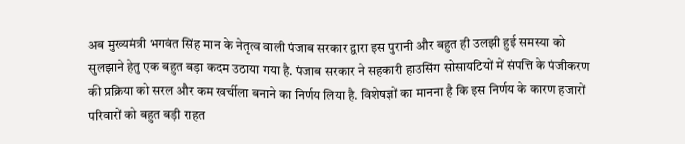अब मुख्यमंत्री भगवंत सिंह मान के नेतृत्व वाली पंजाब सरकार द्वारा इस पुरानी और बहुत ही उलझी हुई समस्या को सुलझाने हेतु एक बहुत बड़ा कदम उठाया गया है. पंजाब सरकार ने सहकारी हाउसिंग सोसायटियों में संपत्ति के पंजीकरण की प्रक्रिया को सरल और कम खर्चीला बनाने का निर्णय लिया है. विशेषज्ञों का मानना है कि इस निर्णय के कारण हजारों परिवारों को बहुत बड़ी राहत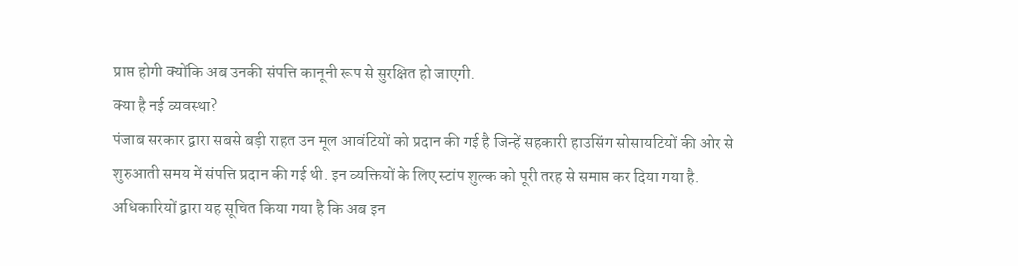प्राप्त होगी क्योंकि अब उनकी संपत्ति कानूनी रूप से सुरक्षित हो जाएगी.
क्या है नई व्यवस्था?
पंजाब सरकार द्वारा सबसे बड़ी राहत उन मूल आवंटियों को प्रदान की गई है जिन्हें सहकारी हाउसिंग सोसायटियों की ओर से शुरुआती समय में संपत्ति प्रदान की गई थी. इन व्यक्तियों के लिए स्टांप शुल्क को पूरी तरह से समाप्त कर दिया गया है. अधिकारियों द्वारा यह सूचित किया गया है कि अब इन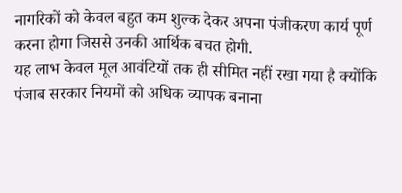नागरिकों को केवल बहुत कम शुल्क देकर अपना पंजीकरण कार्य पूर्ण करना होगा जिससे उनकी आर्थिक बचत होगी.
यह लाभ केवल मूल आवंटियों तक ही सीमित नहीं रखा गया है क्योंकि पंजाब सरकार नियमों को अधिक व्यापक बनाना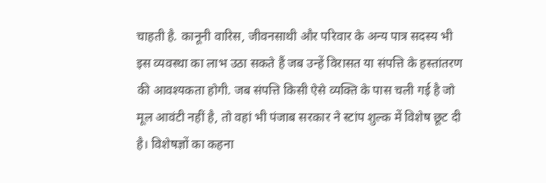चाहती है. कानूनी वारिस, जीवनसाथी और परिवार के अन्य पात्र सदस्य भी इस व्यवस्था का लाभ उठा सकते हैं जब उन्हें विरासत या संपत्ति के हस्तांतरण की आवश्यकता होगी. जब संपत्ति किसी ऐसे व्यक्ति के पास चली गई है जो मूल आवंटी नहीं है, तो वहां भी पंजाब सरकार ने स्टांप शुल्क में विशेष छूट दी है। विशेषज्ञों का कहना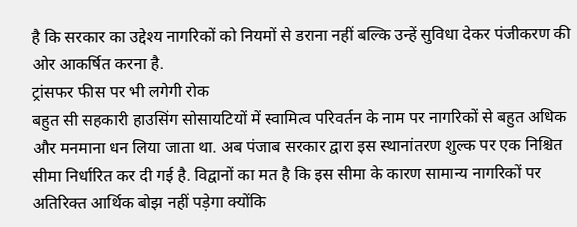है कि सरकार का उद्देश्य नागरिकों को नियमों से डराना नहीं बल्कि उन्हें सुविधा देकर पंजीकरण की ओर आकर्षित करना है.
ट्रांसफर फीस पर भी लगेगी रोक
बहुत सी सहकारी हाउसिंग सोसायटियों में स्वामित्व परिवर्तन के नाम पर नागरिकों से बहुत अधिक और मनमाना धन लिया जाता था. अब पंजाब सरकार द्वारा इस स्थानांतरण शुल्क पर एक निश्चित सीमा निर्धारित कर दी गई है. विद्वानों का मत है कि इस सीमा के कारण सामान्य नागरिकों पर अतिरिक्त आर्थिक बोझ नहीं पड़ेगा क्योंकि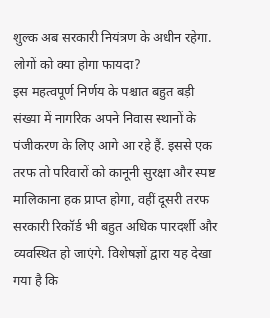शुल्क अब सरकारी नियंत्रण के अधीन रहेगा.
लोगों को क्या होगा फायदा?
इस महत्वपूर्ण निर्णय के पश्चात बहुत बड़ी संख्या में नागरिक अपने निवास स्थानों के पंजीकरण के लिए आगे आ रहे हैं. इससे एक तरफ तो परिवारों को कानूनी सुरक्षा और स्पष्ट मालिकाना हक प्राप्त होगा, वहीं दूसरी तरफ सरकारी रिकॉर्ड भी बहुत अधिक पारदर्शी और व्यवस्थित हो जाएंगे. विशेषज्ञों द्वारा यह देखा गया है कि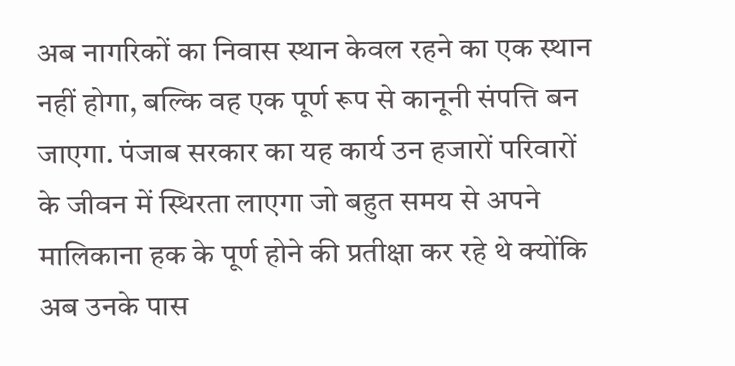अब नागरिकों का निवास स्थान केवल रहने का एक स्थान नहीं होगा, बल्कि वह एक पूर्ण रूप से कानूनी संपत्ति बन जाएगा. पंजाब सरकार का यह कार्य उन हजारों परिवारों के जीवन में स्थिरता लाएगा जो बहुत समय से अपने मालिकाना हक के पूर्ण होने की प्रतीक्षा कर रहे थे क्योंकि अब उनके पास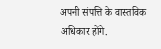अपनी संपत्ति के वास्तविक अधिकार होंगे.